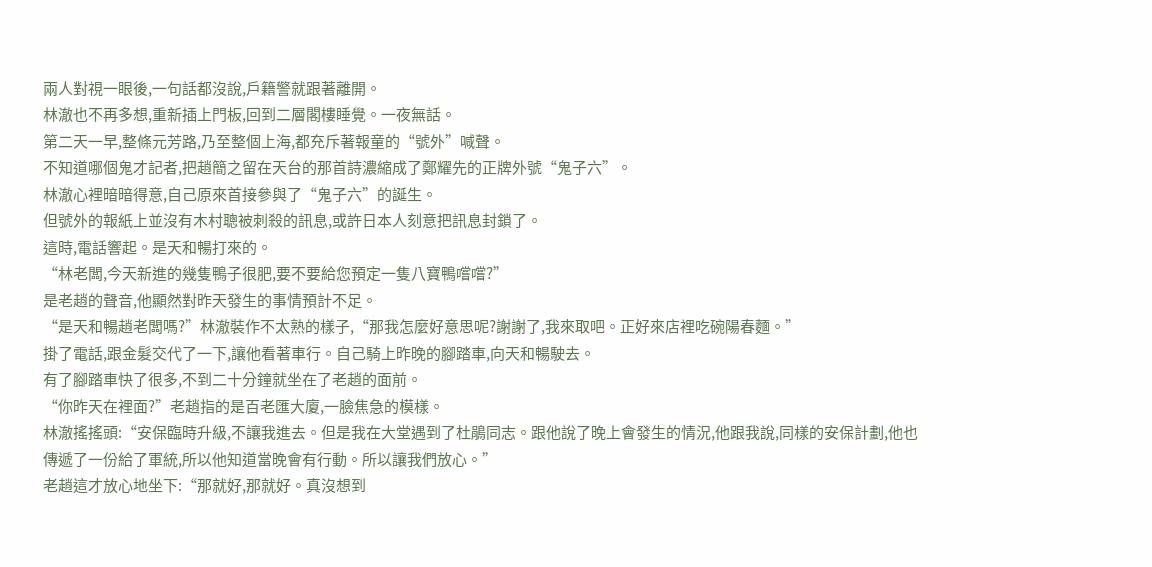兩人對視一眼後,一句話都沒說,戶籍警就跟著離開。
林澈也不再多想,重新插上門板,回到二層閣樓睡覺。一夜無話。
第二天一早,整條元芳路,乃至整個上海,都充斥著報童的“號外”喊聲。
不知道哪個鬼才記者,把趙簡之留在天台的那首詩濃縮成了鄭耀先的正牌外號“鬼子六”。
林澈心裡暗暗得意,自己原來首接參與了“鬼子六”的誕生。
但號外的報紙上並沒有木村聰被刺殺的訊息,或許日本人刻意把訊息封鎖了。
這時,電話響起。是天和暢打來的。
“林老闆,今天新進的幾隻鴨子很肥,要不要給您預定一隻八寶鴨嚐嚐?”
是老趙的聲音,他顯然對昨天發生的事情預計不足。
“是天和暢趙老闆嗎?”林澈裝作不太熟的樣子,“那我怎麼好意思呢?謝謝了,我來取吧。正好來店裡吃碗陽春麵。”
掛了電話,跟金髮交代了一下,讓他看著車行。自己騎上昨晚的腳踏車,向天和暢駛去。
有了腳踏車快了很多,不到二十分鐘就坐在了老趙的面前。
“你昨天在裡面?”老趙指的是百老匯大廈,一臉焦急的模樣。
林澈搖搖頭:“安保臨時升級,不讓我進去。但是我在大堂遇到了杜鵑同志。跟他說了晚上會發生的情況,他跟我說,同樣的安保計劃,他也傳遞了一份給了軍統,所以他知道當晚會有行動。所以讓我們放心。”
老趙這才放心地坐下:“那就好,那就好。真沒想到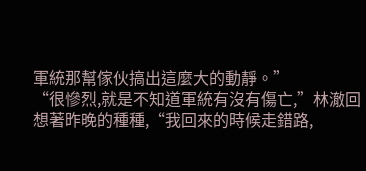軍統那幫傢伙搞出這麼大的動靜。”
“很慘烈,就是不知道軍統有沒有傷亡,”林澈回想著昨晚的種種,“我回來的時候走錯路,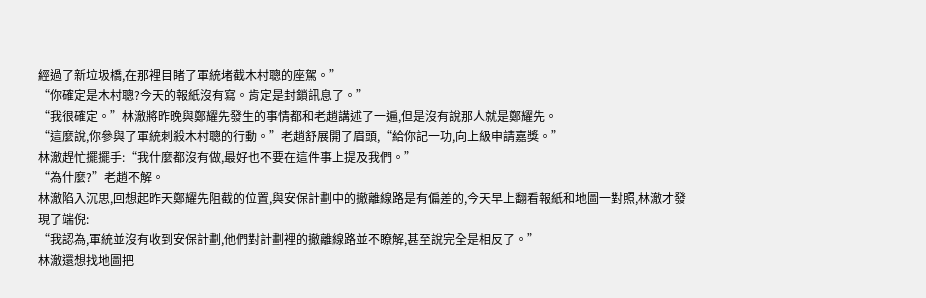經過了新垃圾橋,在那裡目睹了軍統堵截木村聰的座駕。”
“你確定是木村聰?今天的報紙沒有寫。肯定是封鎖訊息了。”
“我很確定。”林澈將昨晚與鄭耀先發生的事情都和老趙講述了一遍,但是沒有說那人就是鄭耀先。
“這麼說,你參與了軍統刺殺木村聰的行動。”老趙舒展開了眉頭,“給你記一功,向上級申請嘉獎。”
林澈趕忙擺擺手:“我什麼都沒有做,最好也不要在這件事上提及我們。”
“為什麼?”老趙不解。
林澈陷入沉思,回想起昨天鄭耀先阻截的位置,與安保計劃中的撤離線路是有偏差的,今天早上翻看報紙和地圖一對照,林澈才發現了端倪:
“我認為,軍統並沒有收到安保計劃,他們對計劃裡的撤離線路並不瞭解,甚至說完全是相反了。”
林澈還想找地圖把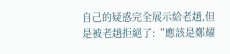自己的疑惑完全展示給老趙,但是被老趙拒絕了:“應該是鄭耀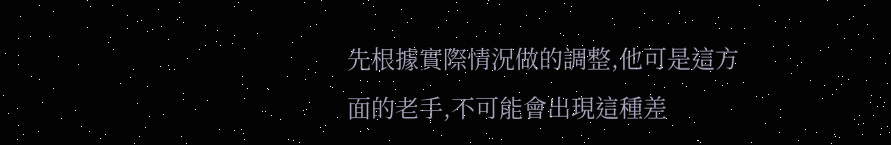先根據實際情況做的調整,他可是這方面的老手,不可能會出現這種差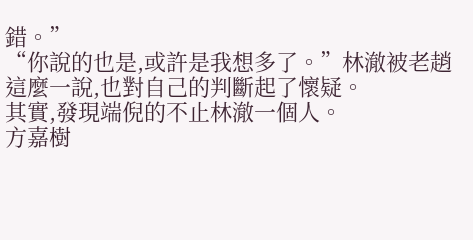錯。”
“你說的也是,或許是我想多了。”林澈被老趙這麼一說,也對自己的判斷起了懷疑。
其實,發現端倪的不止林澈一個人。
方嘉樹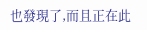也發現了,而且正在此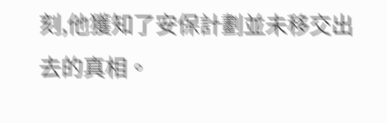刻,他獲知了安保計劃並未移交出去的真相。